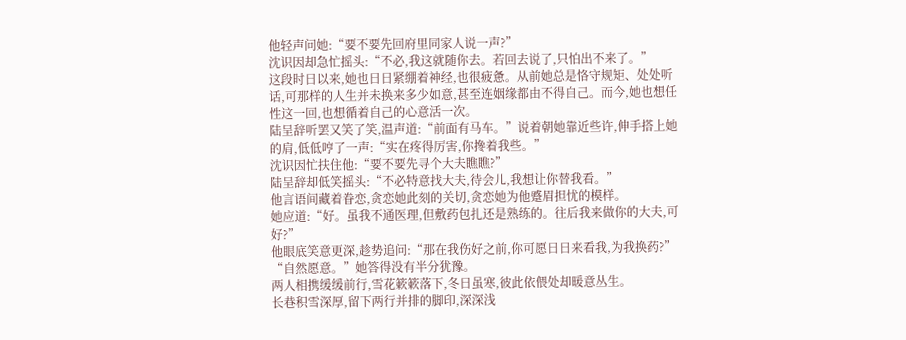他轻声问她:“要不要先回府里同家人说一声?”
沈识因却急忙摇头:“不必,我这就随你去。若回去说了,只怕出不来了。”
这段时日以来,她也日日紧绷着神经,也很疲惫。从前她总是恪守规矩、处处听话,可那样的人生并未换来多少如意,甚至连姻缘都由不得自己。而今,她也想任性这一回,也想循着自己的心意活一次。
陆呈辞听罢又笑了笑,温声道:“前面有马车。”说着朝她靠近些许,伸手搭上她的肩,低低哼了一声:“实在疼得厉害,你搀着我些。”
沈识因忙扶住他:“要不要先寻个大夫瞧瞧?”
陆呈辞却低笑摇头:“不必特意找大夫,待会儿,我想让你替我看。”
他言语间藏着眷恋,贪恋她此刻的关切,贪恋她为他蹙眉担忧的模样。
她应道:“好。虽我不通医理,但敷药包扎还是熟练的。往后我来做你的大夫,可
好?”
他眼底笑意更深,趁势追问:“那在我伤好之前,你可愿日日来看我,为我换药?”
“自然愿意。”她答得没有半分犹豫。
两人相携缓缓前行,雪花簌簌落下,冬日虽寒,彼此依偎处却暖意丛生。
长巷积雪深厚,留下两行并排的脚印,深深浅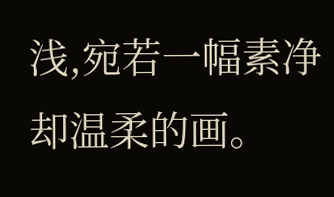浅,宛若一幅素净却温柔的画。